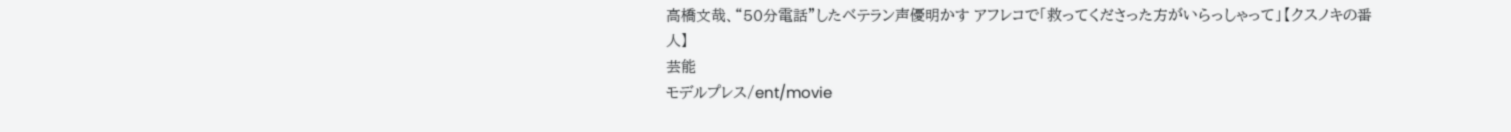高橋文哉、“50分電話”したベテラン声優明かす アフレコで「救ってくださった方がいらっしゃって」【クスノキの番人】
芸能
モデルプレス/ent/movie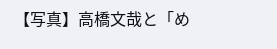【写真】高橋文哉と「め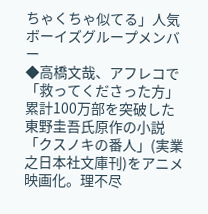ちゃくちゃ似てる」人気ボーイズグループメンバー
◆高橋文哉、アフレコで「救ってくださった方」
累計100万部を突破した東野圭吾氏原作の小説「クスノキの番人」(実業之日本社文庫刊)をアニメ映画化。理不尽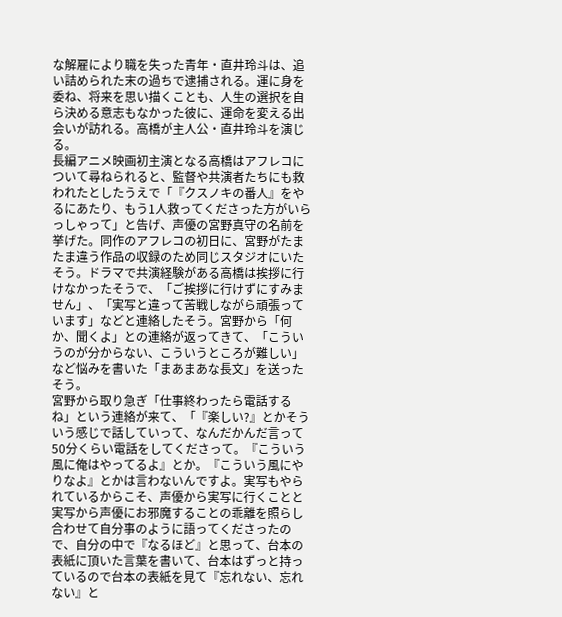な解雇により職を失った青年・直井玲斗は、追い詰められた末の過ちで逮捕される。運に身を委ね、将来を思い描くことも、人生の選択を自ら決める意志もなかった彼に、運命を変える出会いが訪れる。高橋が主人公・直井玲斗を演じる。
長編アニメ映画初主演となる高橋はアフレコについて尋ねられると、監督や共演者たちにも救われたとしたうえで「『クスノキの番人』をやるにあたり、もう1人救ってくださった方がいらっしゃって」と告げ、声優の宮野真守の名前を挙げた。同作のアフレコの初日に、宮野がたまたま違う作品の収録のため同じスタジオにいたそう。ドラマで共演経験がある高橋は挨拶に行けなかったそうで、「ご挨拶に行けずにすみません」、「実写と違って苦戦しながら頑張っています」などと連絡したそう。宮野から「何か、聞くよ」との連絡が返ってきて、「こういうのが分からない、こういうところが難しい」など悩みを書いた「まあまあな長文」を送ったそう。
宮野から取り急ぎ「仕事終わったら電話するね」という連絡が来て、「『楽しい?』とかそういう感じで話していって、なんだかんだ言って50分くらい電話をしてくださって。『こういう風に俺はやってるよ』とか。『こういう風にやりなよ』とかは言わないんですよ。実写もやられているからこそ、声優から実写に行くことと実写から声優にお邪魔することの乖離を照らし合わせて自分事のように語ってくださったので、自分の中で『なるほど』と思って、台本の表紙に頂いた言葉を書いて、台本はずっと持っているので台本の表紙を見て『忘れない、忘れない』と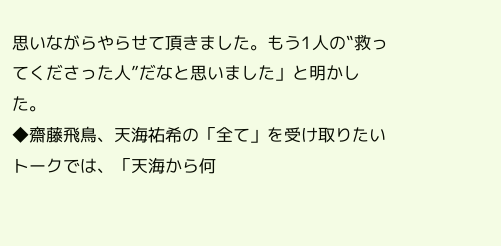思いながらやらせて頂きました。もう1人の‟救ってくださった人”だなと思いました」と明かした。
◆齋藤飛鳥、天海祐希の「全て」を受け取りたい
トークでは、「天海から何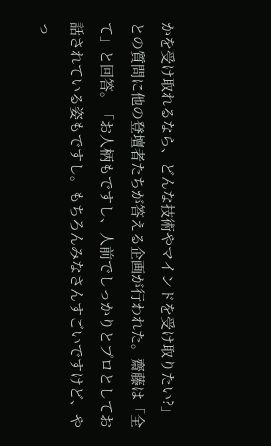かを受け取れるなら、どんな技術やマインドを受け取りたい?」との質問に他の登壇者たちが答える企画が行われた。齋藤は「全て」と回答。「お人柄もですし、人前でしっかりとプロとしてお話されている姿もですし。もちろんみなさんすごいですけど、やっ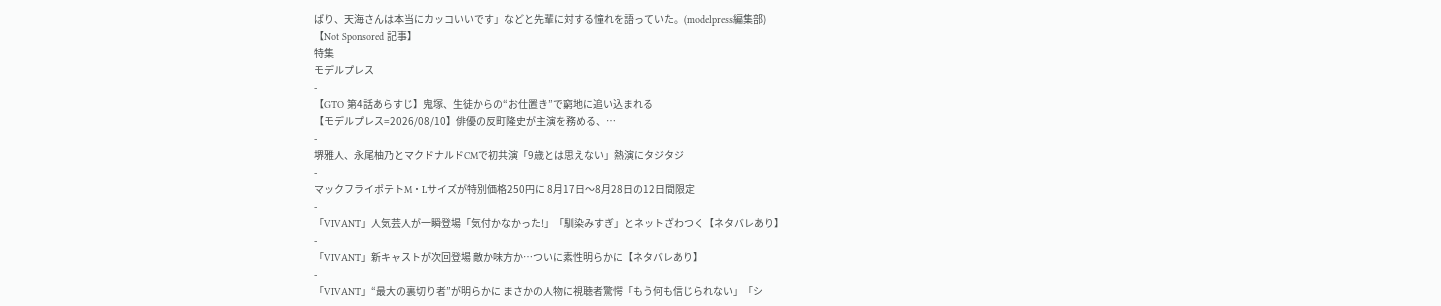ぱり、天海さんは本当にカッコいいです」などと先輩に対する憧れを語っていた。(modelpress編集部)
【Not Sponsored 記事】
特集
モデルプレス
-
【GTO 第4話あらすじ】鬼塚、生徒からの“お仕置き”で窮地に追い込まれる
【モデルプレス=2026/08/10】俳優の反町隆史が主演を務める、…
-
堺雅人、永尾柚乃とマクドナルドCMで初共演「9歳とは思えない」熱演にタジタジ
-
マックフライポテトM・Lサイズが特別価格250円に 8月17日〜8月28日の12日間限定
-
「VIVANT」人気芸人が一瞬登場「気付かなかった!」「馴染みすぎ」とネットざわつく【ネタバレあり】
-
「VIVANT」新キャストが次回登場 敵か味方か…ついに素性明らかに【ネタバレあり】
-
「VIVANT」“最大の裏切り者”が明らかに まさかの人物に視聴者驚愕「もう何も信じられない」「シ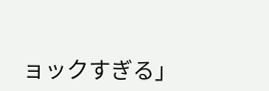ョックすぎる」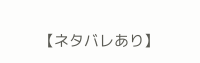【ネタバレあり】